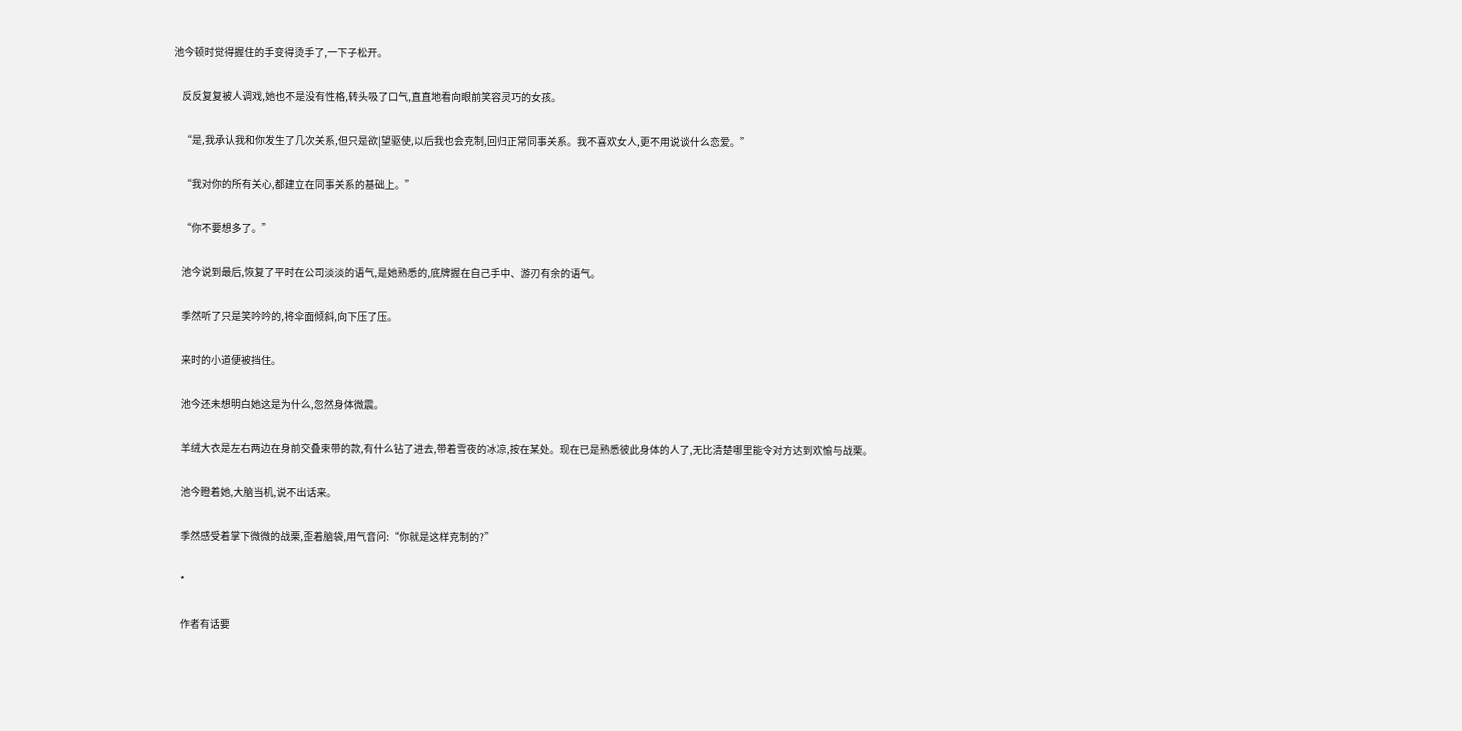池今顿时觉得握住的手变得烫手了,一下子松开。

    反反复复被人调戏,她也不是没有性格,转头吸了口气,直直地看向眼前笑容灵巧的女孩。

    “是,我承认我和你发生了几次关系,但只是欲|望驱使,以后我也会克制,回归正常同事关系。我不喜欢女人,更不用说谈什么恋爱。”

    “我对你的所有关心,都建立在同事关系的基础上。”

    “你不要想多了。”

    池今说到最后,恢复了平时在公司淡淡的语气,是她熟悉的,底牌握在自己手中、游刃有余的语气。

    季然听了只是笑吟吟的,将伞面倾斜,向下压了压。

    来时的小道便被挡住。

    池今还未想明白她这是为什么,忽然身体微震。

    羊绒大衣是左右两边在身前交叠束带的款,有什么钻了进去,带着雪夜的冰凉,按在某处。现在已是熟悉彼此身体的人了,无比清楚哪里能令对方达到欢愉与战栗。

    池今瞪着她,大脑当机,说不出话来。

    季然感受着掌下微微的战栗,歪着脑袋,用气音问:“你就是这样克制的?”

    *

    作者有话要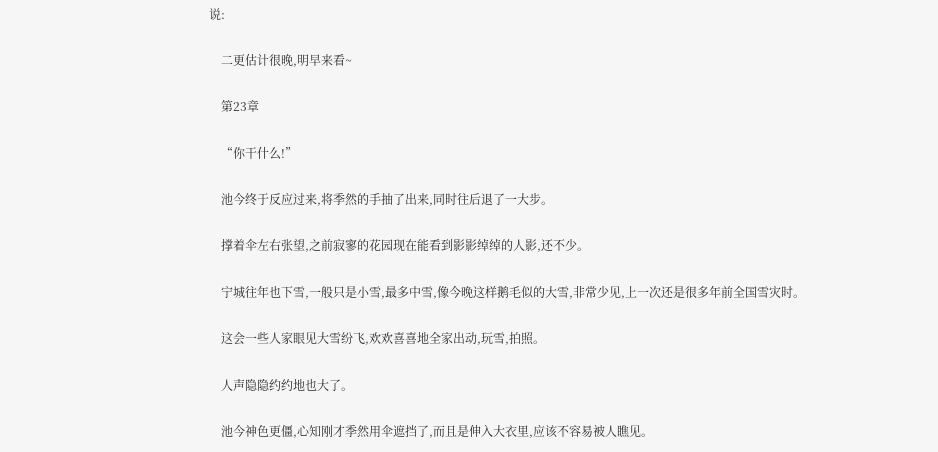说:

    二更估计很晚,明早来看~

    第23章

    “你干什么!”

    池今终于反应过来,将季然的手抽了出来,同时往后退了一大步。

    撑着伞左右张望,之前寂寥的花园现在能看到影影绰绰的人影,还不少。

    宁城往年也下雪,一般只是小雪,最多中雪,像今晚这样鹅毛似的大雪,非常少见,上一次还是很多年前全国雪灾时。

    这会一些人家眼见大雪纷飞,欢欢喜喜地全家出动,玩雪,拍照。

    人声隐隐约约地也大了。

    池今神色更僵,心知刚才季然用伞遮挡了,而且是伸入大衣里,应该不容易被人瞧见。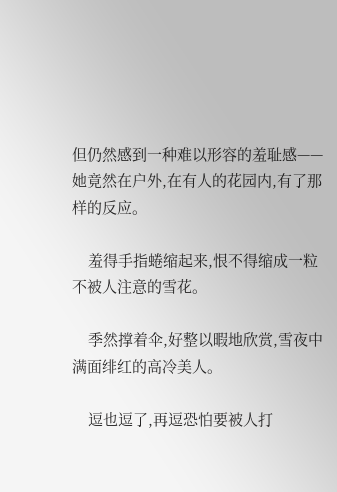但仍然感到一种难以形容的羞耻感——她竟然在户外,在有人的花园内,有了那样的反应。

    羞得手指蜷缩起来,恨不得缩成一粒不被人注意的雪花。

    季然撑着伞,好整以暇地欣赏,雪夜中满面绯红的高冷美人。

    逗也逗了,再逗恐怕要被人打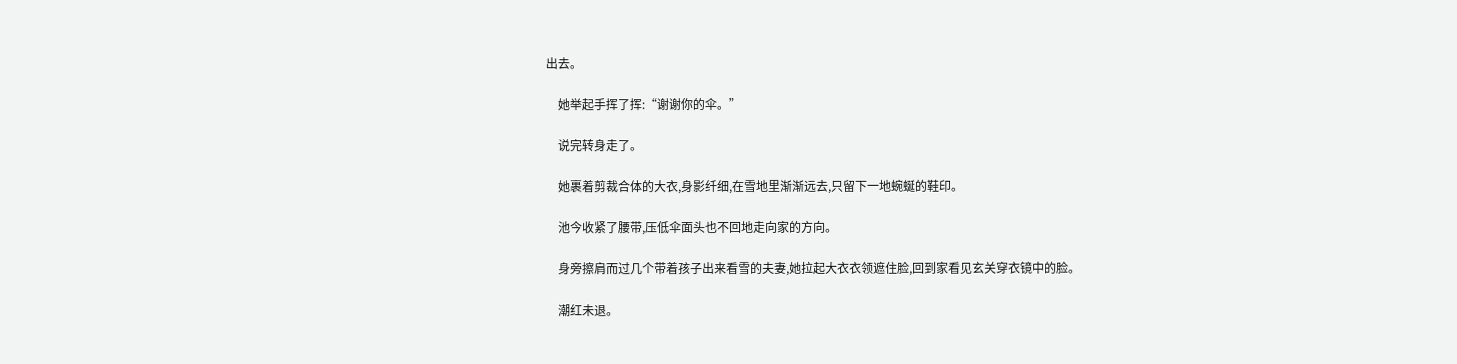出去。

    她举起手挥了挥:“谢谢你的伞。”

    说完转身走了。

    她裹着剪裁合体的大衣,身影纤细,在雪地里渐渐远去,只留下一地蜿蜒的鞋印。

    池今收紧了腰带,压低伞面头也不回地走向家的方向。

    身旁擦肩而过几个带着孩子出来看雪的夫妻,她拉起大衣衣领遮住脸,回到家看见玄关穿衣镜中的脸。

    潮红未退。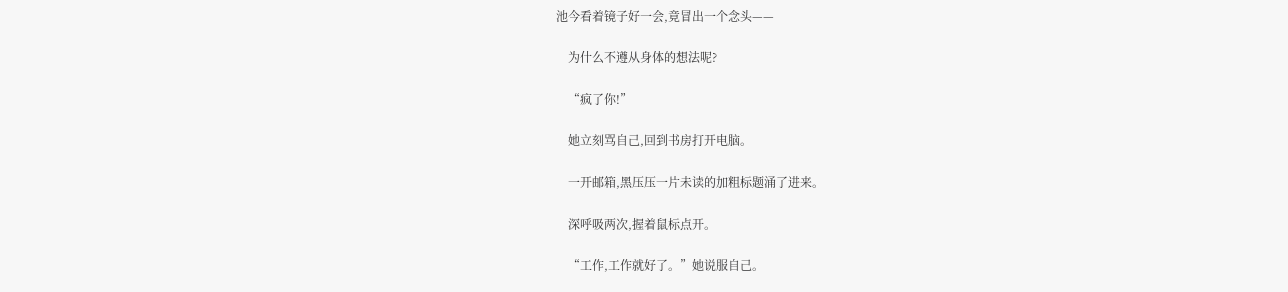池今看着镜子好一会,竟冒出一个念头——

    为什么不遵从身体的想法呢?

    “疯了你!”

    她立刻骂自己,回到书房打开电脑。

    一开邮箱,黑压压一片未读的加粗标题涌了进来。

    深呼吸两次,握着鼠标点开。

    “工作,工作就好了。”她说服自己。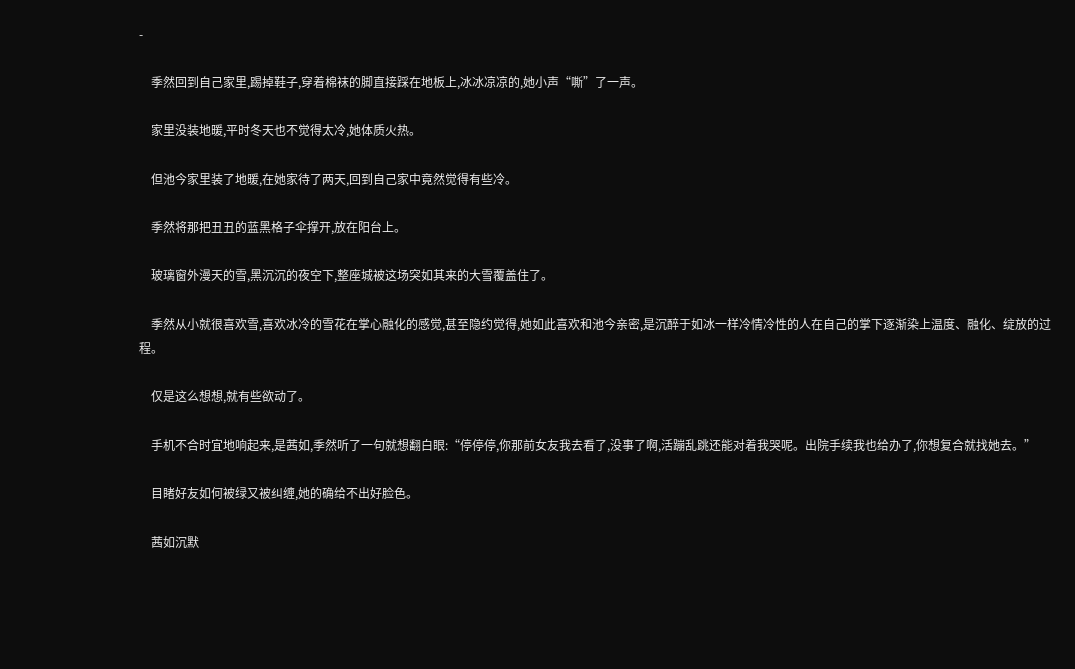-

    季然回到自己家里,踢掉鞋子,穿着棉袜的脚直接踩在地板上,冰冰凉凉的,她小声“嘶”了一声。

    家里没装地暖,平时冬天也不觉得太冷,她体质火热。

    但池今家里装了地暖,在她家待了两天,回到自己家中竟然觉得有些冷。

    季然将那把丑丑的蓝黑格子伞撑开,放在阳台上。

    玻璃窗外漫天的雪,黑沉沉的夜空下,整座城被这场突如其来的大雪覆盖住了。

    季然从小就很喜欢雪,喜欢冰冷的雪花在掌心融化的感觉,甚至隐约觉得,她如此喜欢和池今亲密,是沉醉于如冰一样冷情冷性的人在自己的掌下逐渐染上温度、融化、绽放的过程。

    仅是这么想想,就有些欲动了。

    手机不合时宜地响起来,是茜如,季然听了一句就想翻白眼:“停停停,你那前女友我去看了,没事了啊,活蹦乱跳还能对着我哭呢。出院手续我也给办了,你想复合就找她去。”

    目睹好友如何被绿又被纠缠,她的确给不出好脸色。

    茜如沉默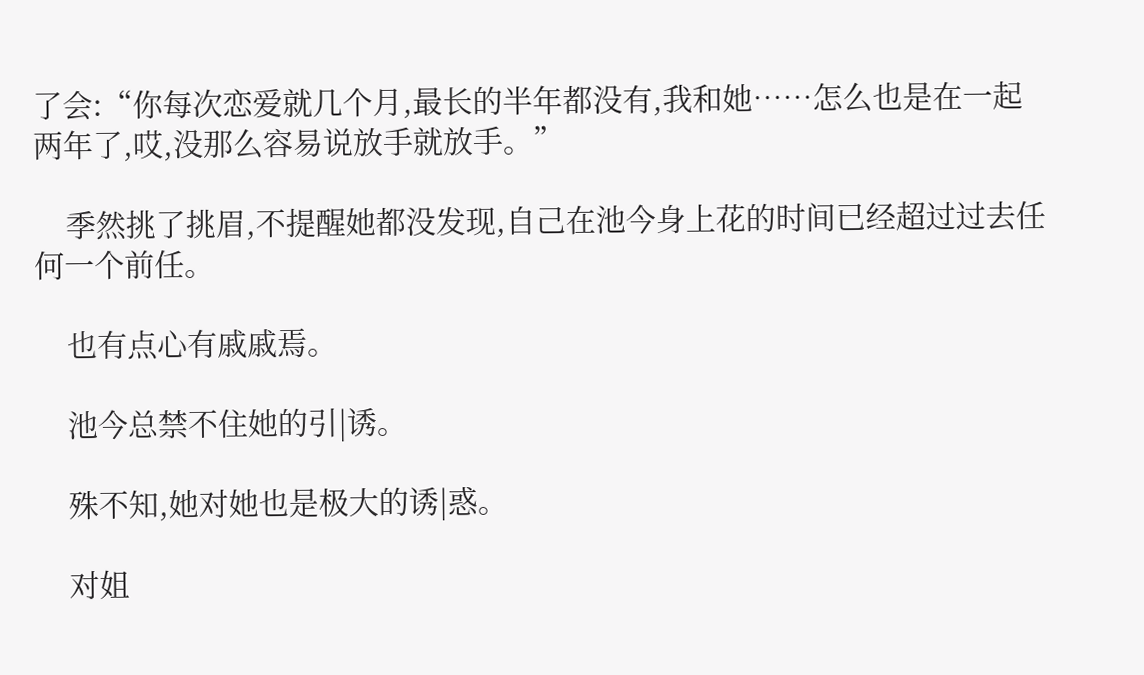了会:“你每次恋爱就几个月,最长的半年都没有,我和她……怎么也是在一起两年了,哎,没那么容易说放手就放手。”

    季然挑了挑眉,不提醒她都没发现,自己在池今身上花的时间已经超过过去任何一个前任。

    也有点心有戚戚焉。

    池今总禁不住她的引|诱。

    殊不知,她对她也是极大的诱|惑。

    对姐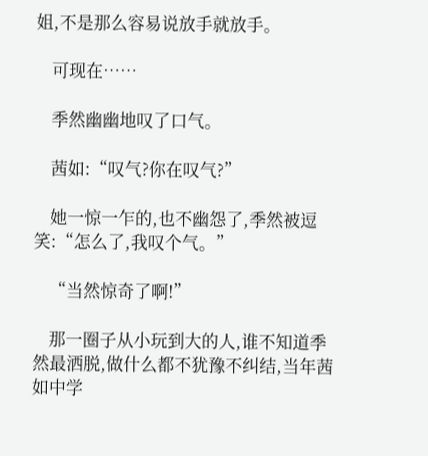姐,不是那么容易说放手就放手。

    可现在……

    季然幽幽地叹了口气。

    茜如:“叹气?你在叹气?”

    她一惊一乍的,也不幽怨了,季然被逗笑:“怎么了,我叹个气。”

    “当然惊奇了啊!”

    那一圈子从小玩到大的人,谁不知道季然最洒脱,做什么都不犹豫不纠结,当年茜如中学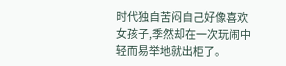时代独自苦闷自己好像喜欢女孩子,季然却在一次玩闹中轻而易举地就出柜了。